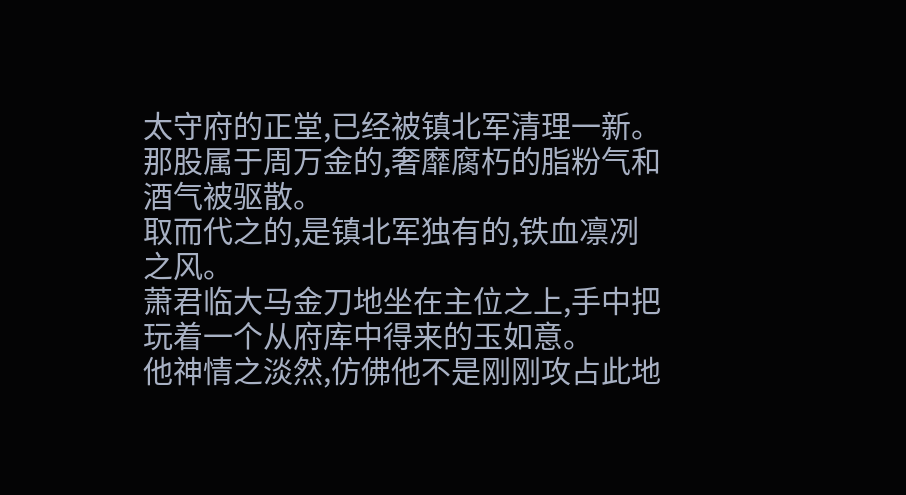太守府的正堂,已经被镇北军清理一新。
那股属于周万金的,奢靡腐朽的脂粉气和酒气被驱散。
取而代之的,是镇北军独有的,铁血凛冽之风。
萧君临大马金刀地坐在主位之上,手中把玩着一个从府库中得来的玉如意。
他神情之淡然,仿佛他不是刚刚攻占此地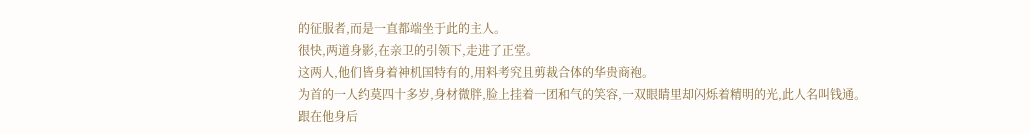的征服者,而是一直都端坐于此的主人。
很快,两道身影,在亲卫的引领下,走进了正堂。
这两人,他们皆身着神机国特有的,用料考究且剪裁合体的华贵商袍。
为首的一人约莫四十多岁,身材微胖,脸上挂着一团和气的笑容,一双眼睛里却闪烁着精明的光,此人名叫钱通。
跟在他身后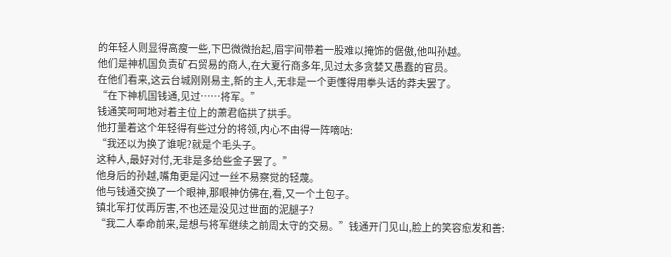的年轻人则显得高瘦一些,下巴微微抬起,眉宇间带着一股难以掩饰的倨傲,他叫孙越。
他们是神机国负责矿石贸易的商人,在大夏行商多年,见过太多贪婪又愚蠢的官员。
在他们看来,这云台城刚刚易主,新的主人,无非是一个更懂得用拳头话的莽夫罢了。
“在下神机国钱通,见过……将军。”
钱通笑呵呵地对着主位上的萧君临拱了拱手。
他打量着这个年轻得有些过分的将领,内心不由得一阵嘀咕:
“我还以为换了谁呢?就是个毛头子。
这种人,最好对付,无非是多给些金子罢了。”
他身后的孙越,嘴角更是闪过一丝不易察觉的轻蔑。
他与钱通交换了一个眼神,那眼神仿佛在,看,又一个土包子。
镇北军打仗再厉害,不也还是没见过世面的泥腿子?
“我二人奉命前来,是想与将军继续之前周太守的交易。”钱通开门见山,脸上的笑容愈发和善: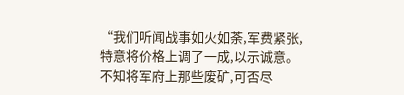“我们听闻战事如火如荼,军费紧张,特意将价格上调了一成,以示诚意。
不知将军府上那些废矿,可否尽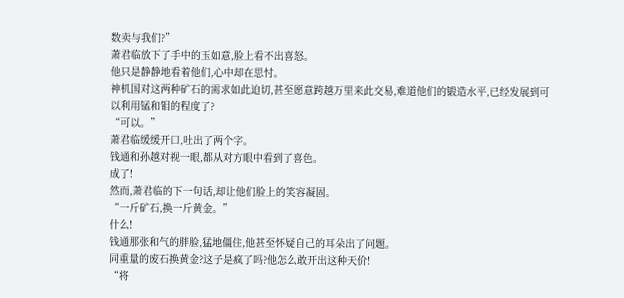数卖与我们?”
萧君临放下了手中的玉如意,脸上看不出喜怒。
他只是静静地看着他们,心中却在思忖。
神机国对这两种矿石的需求如此迫切,甚至愿意跨越万里来此交易,难道他们的锻造水平,已经发展到可以利用锰和钼的程度了?
“可以。”
萧君临缓缓开口,吐出了两个字。
钱通和孙越对视一眼,都从对方眼中看到了喜色。
成了!
然而,萧君临的下一句话,却让他们脸上的笑容凝固。
“一斤矿石,换一斤黄金。”
什么!
钱通那张和气的胖脸,猛地僵住,他甚至怀疑自己的耳朵出了问题。
同重量的废石换黄金?这子是疯了吗?他怎么敢开出这种天价!
“将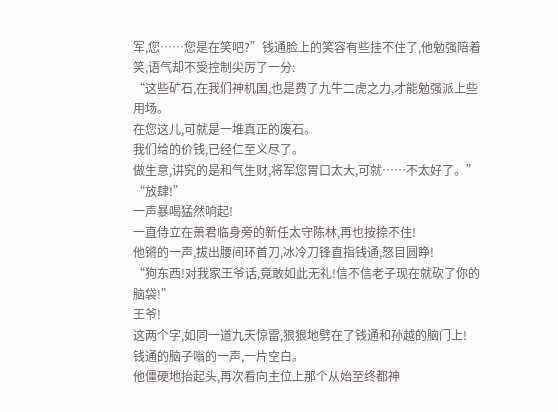军,您……您是在笑吧?”钱通脸上的笑容有些挂不住了,他勉强陪着笑,语气却不受控制尖厉了一分:
“这些矿石,在我们神机国,也是费了九牛二虎之力,才能勉强派上些用场。
在您这儿,可就是一堆真正的废石。
我们给的价钱,已经仁至义尽了。
做生意,讲究的是和气生财,将军您胃口太大,可就……不太好了。”
“放肆!”
一声暴喝猛然响起!
一直侍立在萧君临身旁的新任太守陈林,再也按捺不住!
他锵的一声,拔出腰间环首刀,冰冷刀锋直指钱通,怒目圆睁!
“狗东西!对我家王爷话,竟敢如此无礼!信不信老子现在就砍了你的脑袋!”
王爷!
这两个字,如同一道九天惊雷,狠狠地劈在了钱通和孙越的脑门上!
钱通的脑子嗡的一声,一片空白。
他僵硬地抬起头,再次看向主位上那个从始至终都神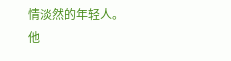情淡然的年轻人。
他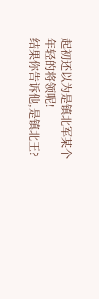起初还以为是镇北军某个年轻的将领呢!
结果你告诉他,是镇北王?